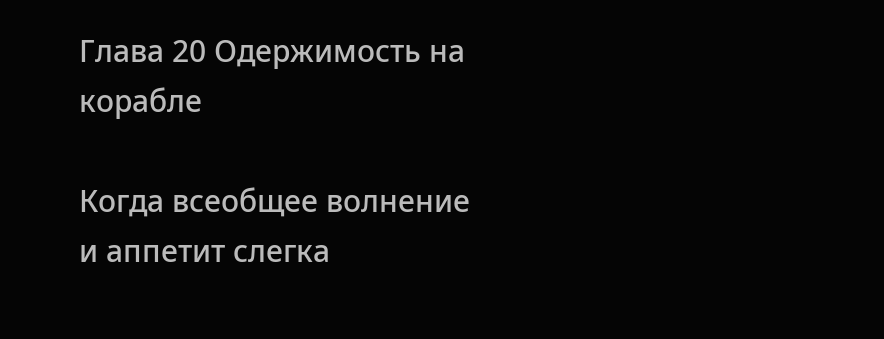Глава 20 Одержимость на корабле

Когда всеобщее волнение и аппетит слегка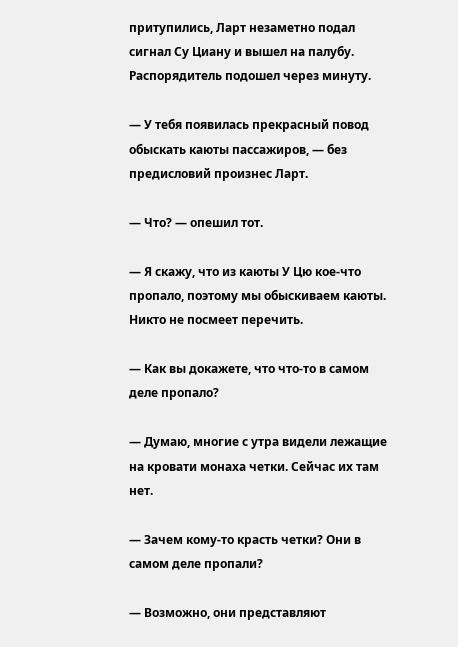притупились, Ларт незаметно подал сигнал Су Циану и вышел на палубу. Распорядитель подошел через минуту.

— У тебя появилась прекрасный повод обыскать каюты пассажиров, — без предисловий произнес Ларт.

— Что? — опешил тот.

— Я скажу, что из каюты У Цю кое-что пропало, поэтому мы обыскиваем каюты. Никто не посмеет перечить.

— Как вы докажете, что что-то в самом деле пропало?

— Думаю, многие с утра видели лежащие на кровати монаха четки. Сейчас их там нет.

— Зачем кому-то красть четки? Они в самом деле пропали?

— Возможно, они представляют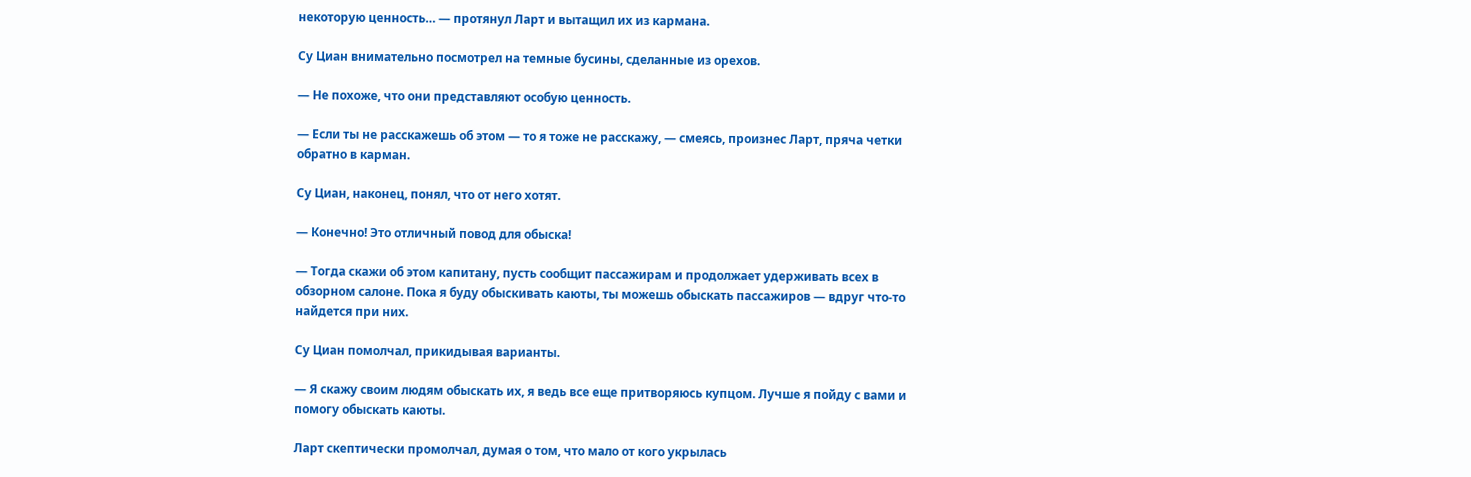некоторую ценность… — протянул Ларт и вытащил их из кармана.

Су Циан внимательно посмотрел на темные бусины, сделанные из орехов.

— Не похоже, что они представляют особую ценность.

— Если ты не расскажешь об этом — то я тоже не расскажу, — смеясь, произнес Ларт, пряча четки обратно в карман.

Су Циан, наконец, понял, что от него хотят.

— Конечно! Это отличный повод для обыска!

— Тогда скажи об этом капитану, пусть сообщит пассажирам и продолжает удерживать всех в обзорном салоне. Пока я буду обыскивать каюты, ты можешь обыскать пассажиров — вдруг что-то найдется при них.

Су Циан помолчал, прикидывая варианты.

— Я скажу своим людям обыскать их, я ведь все еще притворяюсь купцом. Лучше я пойду с вами и помогу обыскать каюты.

Ларт скептически промолчал, думая о том, что мало от кого укрылась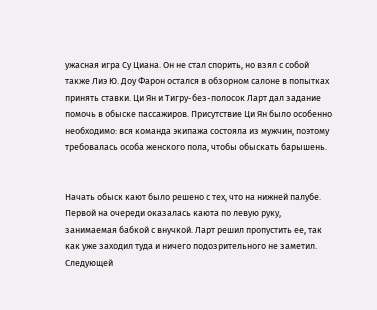ужасная игра Су Циана. Он не стал спорить, но взял с собой также Лиэ Ю. Доу Фарон остался в обзорном салоне в попытках принять ставки. Ци Ян и Тигру-без-полосок Ларт дал задание помочь в обыске пассажиров. Присутствие Ци Ян было особенно необходимо: вся команда экипажа состояла из мужчин, поэтому требовалась особа женского пола, чтобы обыскать барышень.


Начать обыск кают было решено с тех, что на нижней палубе. Первой на очереди оказалась каюта по левую руку, занимаемая бабкой с внучкой. Ларт решил пропустить ее, так как уже заходил туда и ничего подозрительного не заметил. Следующей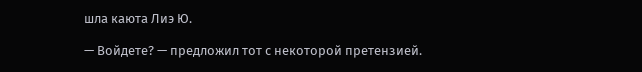шла каюта Лиэ Ю.

— Войдете? — предложил тот с некоторой претензией.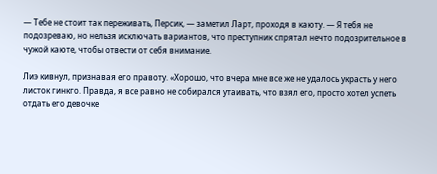— Тебе не стоит так переживать, Персик, — заметил Ларт, проходя в каюту. — Я тебя не подозреваю, но нельзя исключать вариантов, что преступник спрятал нечто подозрительное в чужой каюте, чтобы отвести от себя внимание.

Лиэ кивнул, признавая его правоту. «Хорошо, что вчера мне все же не удалось украсть у него листок гинкго. Правда, я все равно не собирался утаивать, что взял его, просто хотел успеть отдать его девочке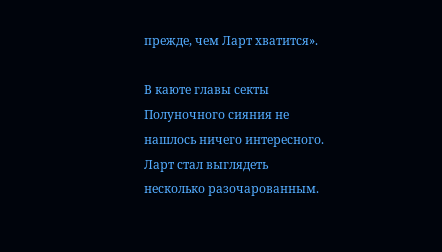прежде, чем Ларт хватится».

В каюте главы секты Полуночного сияния не нашлось ничего интересного. Ларт стал выглядеть несколько разочарованным.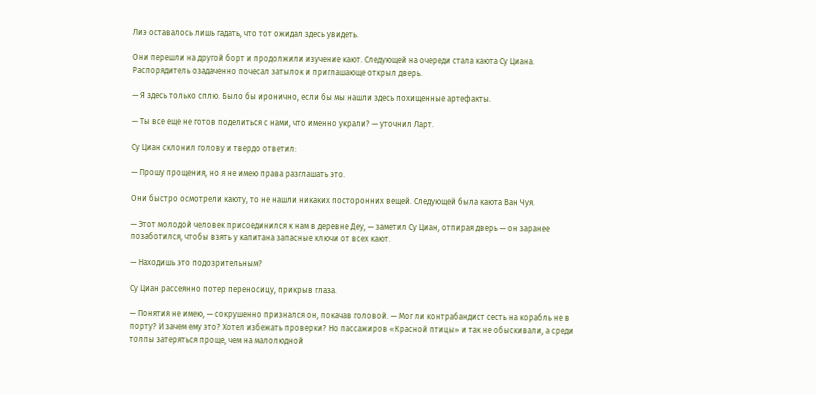Лиэ оставалось лишь гадать, что тот ожидал здесь увидеть.

Они перешли на другой борт и продолжили изучение кают. Следующей на очереди стала каюта Су Циана. Распорядитель озадаченно почесал затылок и приглашающе открыл дверь.

— Я здесь только сплю. Было бы иронично, если бы мы нашли здесь похищенные артефакты.

— Ты все еще не готов поделиться с нами, что именно украли? — уточнил Ларт.

Су Циан склонил голову и твердо ответил:

— Прошу прощения, но я не имею права разглашать это.

Они быстро осмотрели каюту, то не нашли никаких посторонних вещей. Следующей была каюта Ван Чуя.

— Этот молодой человек присоединился к нам в деревне Деу, — заметил Су Циан, отпирая дверь — он заранее позаботился, чтобы взять у капитана запасные ключи от всех кают.

— Находишь это подозрительным?

Су Циан рассеянно потер переносицу, прикрыв глаза.

— Понятия не имею, — сокрушенно признался он, покачав головой. — Мог ли контрабандист сесть на корабль не в порту? И зачем ему это? Хотел избежать проверки? Но пассажиров «Красной птицы» и так не обыскивали, а среди толпы затеряться проще, чем на малолюдной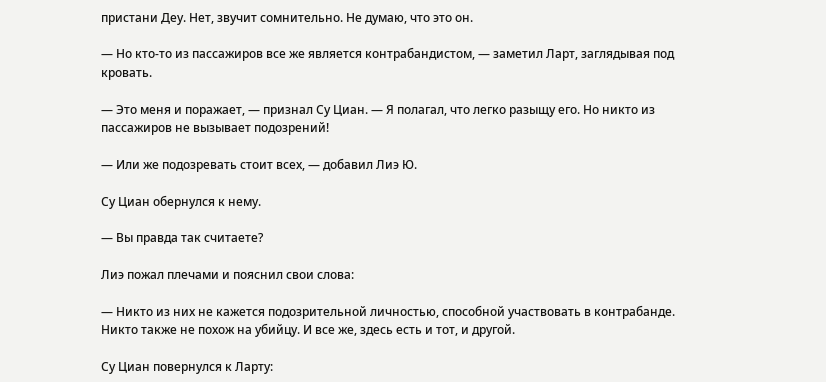пристани Деу. Нет, звучит сомнительно. Не думаю, что это он.

— Но кто-то из пассажиров все же является контрабандистом, — заметил Ларт, заглядывая под кровать.

— Это меня и поражает, — признал Су Циан. — Я полагал, что легко разыщу его. Но никто из пассажиров не вызывает подозрений!

— Или же подозревать стоит всех, — добавил Лиэ Ю.

Су Циан обернулся к нему.

— Вы правда так считаете?

Лиэ пожал плечами и пояснил свои слова:

— Никто из них не кажется подозрительной личностью, способной участвовать в контрабанде. Никто также не похож на убийцу. И все же, здесь есть и тот, и другой.

Су Циан повернулся к Ларту: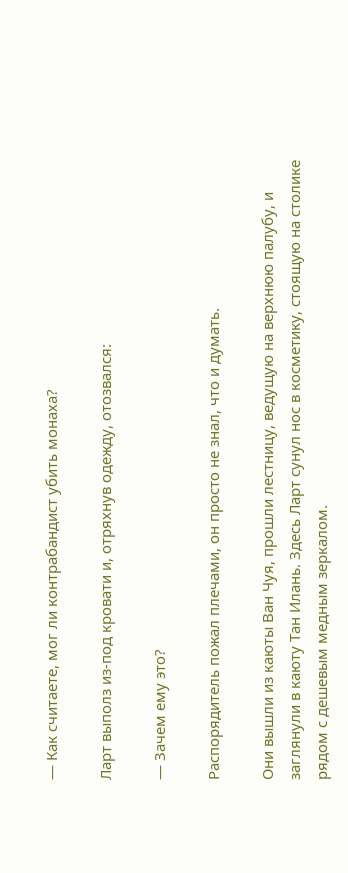— Как считаете, мог ли контрабандист убить монаха?

Ларт выполз из-под кровати и, отряхнув одежду, отозвался:

— Зачем ему это?

Распорядитель пожал плечами, он просто не знал, что и думать.

Они вышли из каюты Ван Чуя, прошли лестницу, ведущую на верхнюю палубу, и заглянули в каюту Тан Илань. Здесь Ларт сунул нос в косметику, стоящую на столике рядом с дешевым медным зеркалом.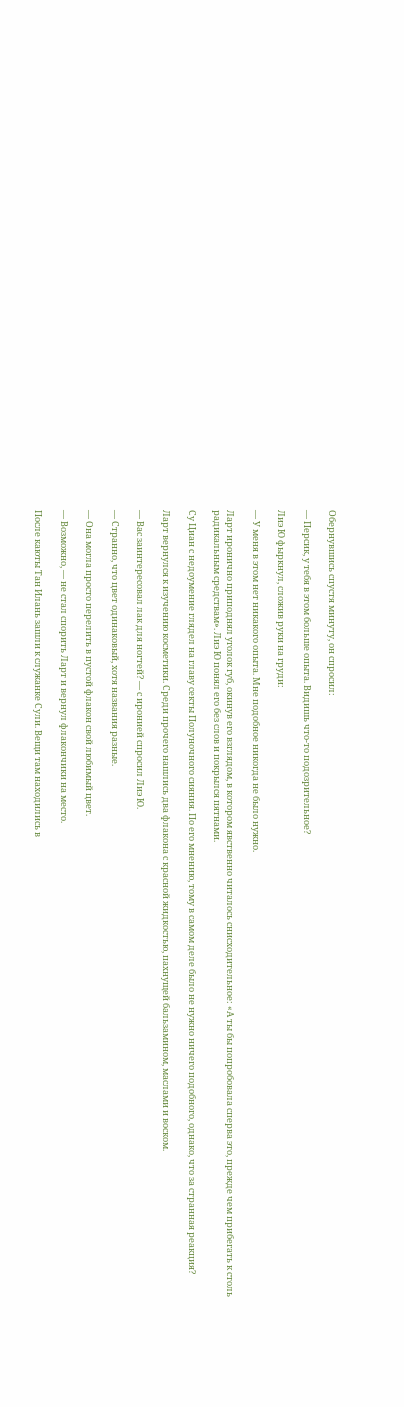Обернувшись спустя минуту, он спросил:

— Персик, у тебя в этом больше опыта. Видишь что-то подозрительное?

Лиэ Ю фыркнул, сложив руки на груди:

— У меня в этом нет никакого опыта. Мне подобное никогда не было нужно.

Ларт иронично приподнял уголок губ, окинув его взглядом, в котором явственно читалось снисходительное: «А ты бы попробовала сперва это, прежде чем прибегать к столь радикальным средствам». Лиэ Ю понял его без слов и покрылся пятнами.

Су Циан с недоумение глядел на главу секты Полуночного сияния. По его мнению, тому в самом деле было не нужно ничего подобного, однако, что за странная реакция?

Ларт вернулся к изучению косметики. Среди прочего нашлись два флакона с красной жидкостью, пахнущей бальзамином, маслами и воском.

— Вас заинтересовал лак для ногтей? — с иронией спросил Лиэ Ю.

— Странно, что цвет одинаковый, хотя названия разные.

— Она могла просто перелить в пустой флакон свой любимый цвет.

— Возможно, — не стал спорить Ларт и вернул флакончики на место.

После каюты Тан Илань зашли к служанке Сули. Вещи там находились в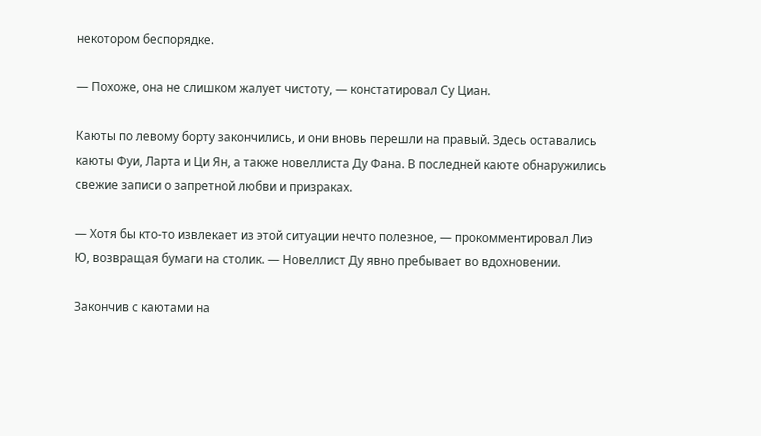некотором беспорядке.

— Похоже, она не слишком жалует чистоту, — констатировал Су Циан.

Каюты по левому борту закончились, и они вновь перешли на правый. Здесь оставались каюты Фуи, Ларта и Ци Ян, а также новеллиста Ду Фана. В последней каюте обнаружились свежие записи о запретной любви и призраках.

— Хотя бы кто-то извлекает из этой ситуации нечто полезное, — прокомментировал Лиэ Ю, возвращая бумаги на столик. — Новеллист Ду явно пребывает во вдохновении.

Закончив с каютами на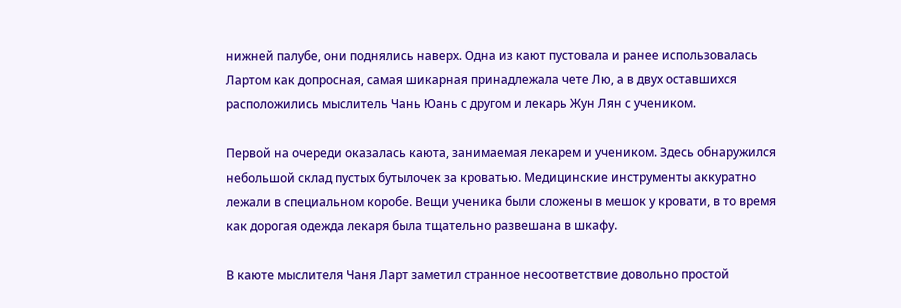нижней палубе, они поднялись наверх. Одна из кают пустовала и ранее использовалась Лартом как допросная, самая шикарная принадлежала чете Лю, а в двух оставшихся расположились мыслитель Чань Юань с другом и лекарь Жун Лян с учеником.

Первой на очереди оказалась каюта, занимаемая лекарем и учеником. Здесь обнаружился небольшой склад пустых бутылочек за кроватью. Медицинские инструменты аккуратно лежали в специальном коробе. Вещи ученика были сложены в мешок у кровати, в то время как дорогая одежда лекаря была тщательно развешана в шкафу.

В каюте мыслителя Чаня Ларт заметил странное несоответствие довольно простой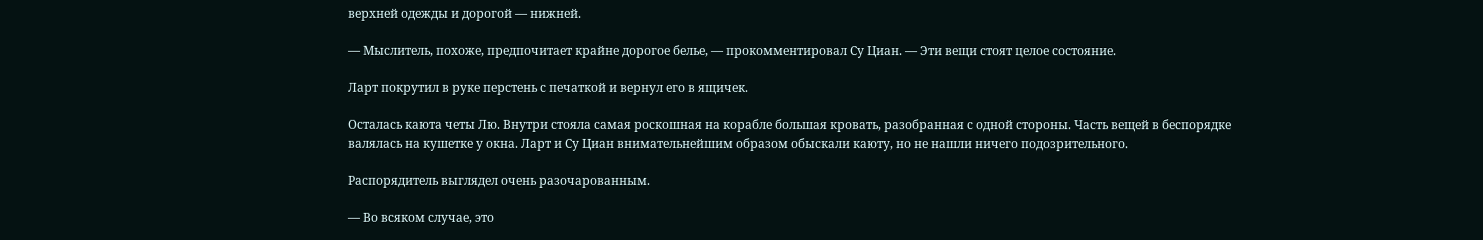верхней одежды и дорогой — нижней.

— Мыслитель, похоже, предпочитает крайне дорогое белье, — прокомментировал Су Циан. — Эти вещи стоят целое состояние.

Ларт покрутил в руке перстень с печаткой и вернул его в ящичек.

Осталась каюта четы Лю. Внутри стояла самая роскошная на корабле большая кровать, разобранная с одной стороны. Часть вещей в беспорядке валялась на кушетке у окна. Ларт и Су Циан внимательнейшим образом обыскали каюту, но не нашли ничего подозрительного.

Распорядитель выглядел очень разочарованным.

— Во всяком случае, это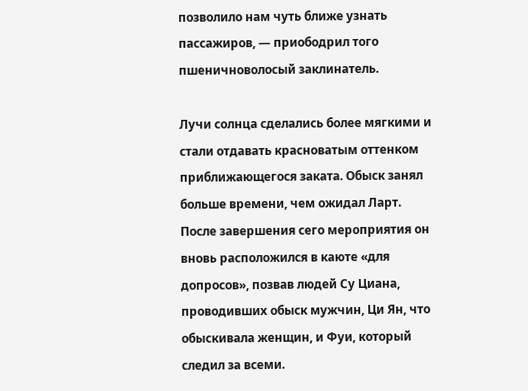позволило нам чуть ближе узнать пассажиров, — приободрил того пшеничноволосый заклинатель.

Лучи солнца сделались более мягкими и стали отдавать красноватым оттенком приближающегося заката. Обыск занял больше времени, чем ожидал Ларт. После завершения сего мероприятия он вновь расположился в каюте «для допросов», позвав людей Су Циана, проводивших обыск мужчин, Ци Ян, что обыскивала женщин, и Фуи, который следил за всеми.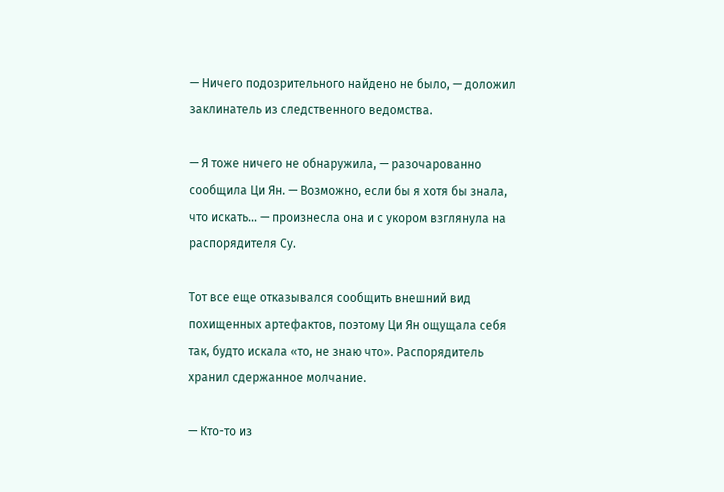— Ничего подозрительного найдено не было, — доложил заклинатель из следственного ведомства.

— Я тоже ничего не обнаружила, — разочарованно сообщила Ци Ян. — Возможно, если бы я хотя бы знала, что искать… — произнесла она и с укором взглянула на распорядителя Су.

Тот все еще отказывался сообщить внешний вид похищенных артефактов, поэтому Ци Ян ощущала себя так, будто искала «то, не знаю что». Распорядитель хранил сдержанное молчание.

— Кто-то из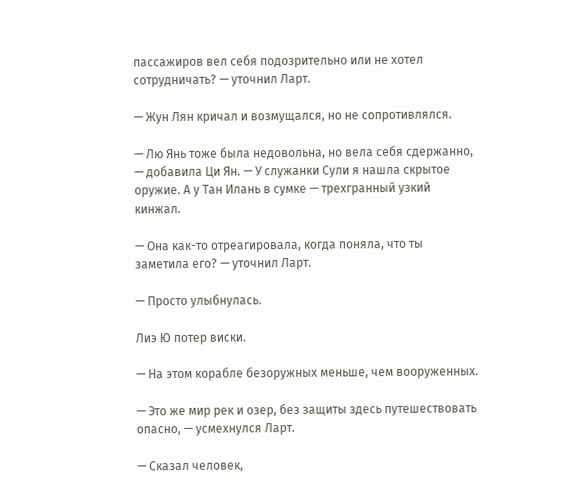пассажиров вел себя подозрительно или не хотел сотрудничать? — уточнил Ларт.

— Жун Лян кричал и возмущался, но не сопротивлялся.

— Лю Янь тоже была недовольна, но вела себя сдержанно, — добавила Ци Ян. — У служанки Сули я нашла скрытое оружие. А у Тан Илань в сумке — трехгранный узкий кинжал.

— Она как-то отреагировала, когда поняла, что ты заметила его? — уточнил Ларт.

— Просто улыбнулась.

Лиэ Ю потер виски.

— На этом корабле безоружных меньше, чем вооруженных.

— Это же мир рек и озер, без защиты здесь путешествовать опасно, — усмехнулся Ларт.

— Сказал человек,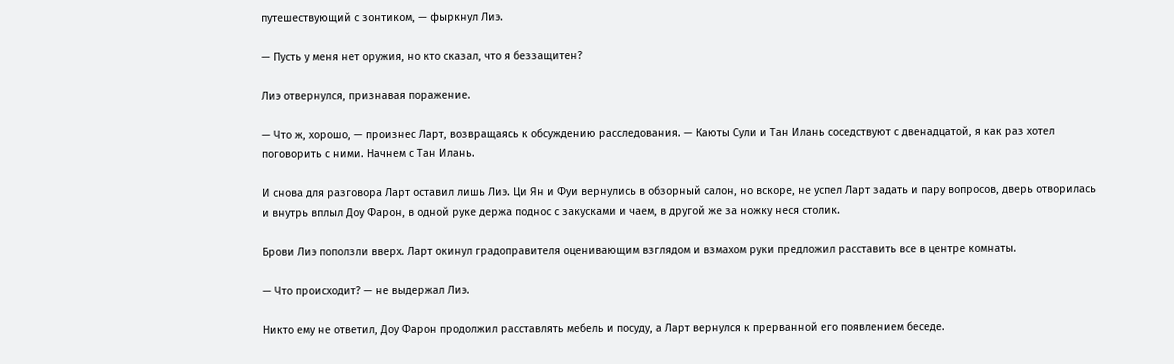путешествующий с зонтиком, — фыркнул Лиэ.

— Пусть у меня нет оружия, но кто сказал, что я беззащитен?

Лиэ отвернулся, признавая поражение.

— Что ж, хорошо, — произнес Ларт, возвращаясь к обсуждению расследования. — Каюты Сули и Тан Илань соседствуют с двенадцатой, я как раз хотел поговорить с ними. Начнем с Тан Илань.

И снова для разговора Ларт оставил лишь Лиэ. Ци Ян и Фуи вернулись в обзорный салон, но вскоре, не успел Ларт задать и пару вопросов, дверь отворилась и внутрь вплыл Доу Фарон, в одной руке держа поднос с закусками и чаем, в другой же за ножку неся столик.

Брови Лиэ поползли вверх. Ларт окинул градоправителя оценивающим взглядом и взмахом руки предложил расставить все в центре комнаты.

— Что происходит? — не выдержал Лиэ.

Никто ему не ответил, Доу Фарон продолжил расставлять мебель и посуду, а Ларт вернулся к прерванной его появлением беседе.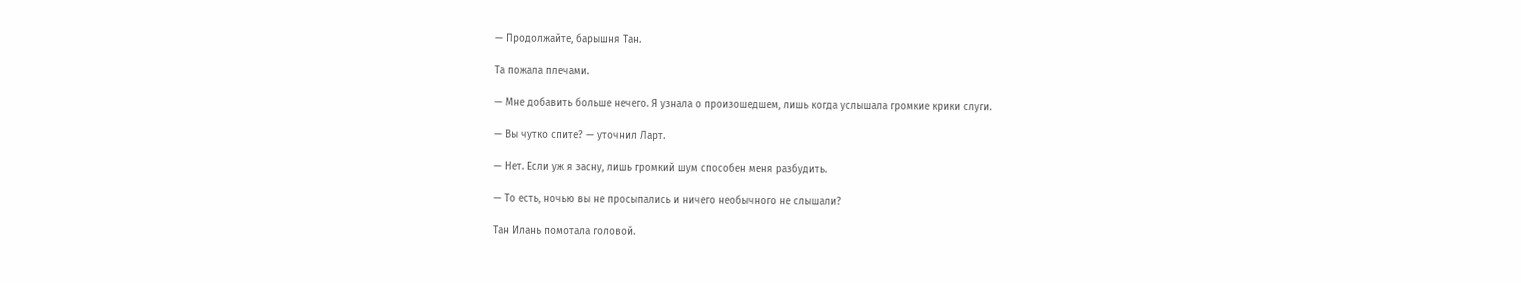— Продолжайте, барышня Тан.

Та пожала плечами.

— Мне добавить больше нечего. Я узнала о произошедшем, лишь когда услышала громкие крики слуги.

— Вы чутко спите? — уточнил Ларт.

— Нет. Если уж я засну, лишь громкий шум способен меня разбудить.

— То есть, ночью вы не просыпались и ничего необычного не слышали?

Тан Илань помотала головой.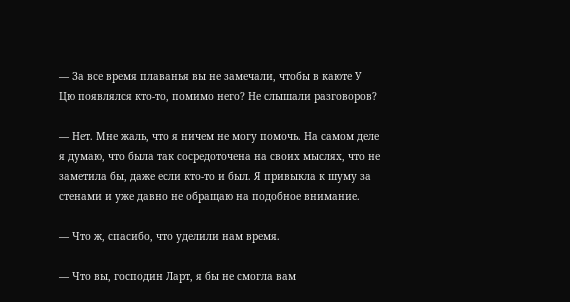— За все время плаванья вы не замечали, чтобы в каюте У Цю появлялся кто-то, помимо него? Не слышали разговоров?

— Нет. Мне жаль, что я ничем не могу помочь. На самом деле я думаю, что была так сосредоточена на своих мыслях, что не заметила бы, даже если кто-то и был. Я привыкла к шуму за стенами и уже давно не обращаю на подобное внимание.

— Что ж, спасибо, что уделили нам время.

— Что вы, господин Ларт, я бы не смогла вам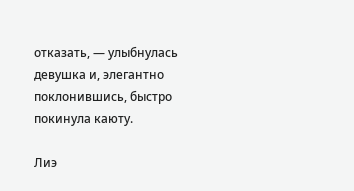отказать, — улыбнулась девушка и, элегантно поклонившись, быстро покинула каюту.

Лиэ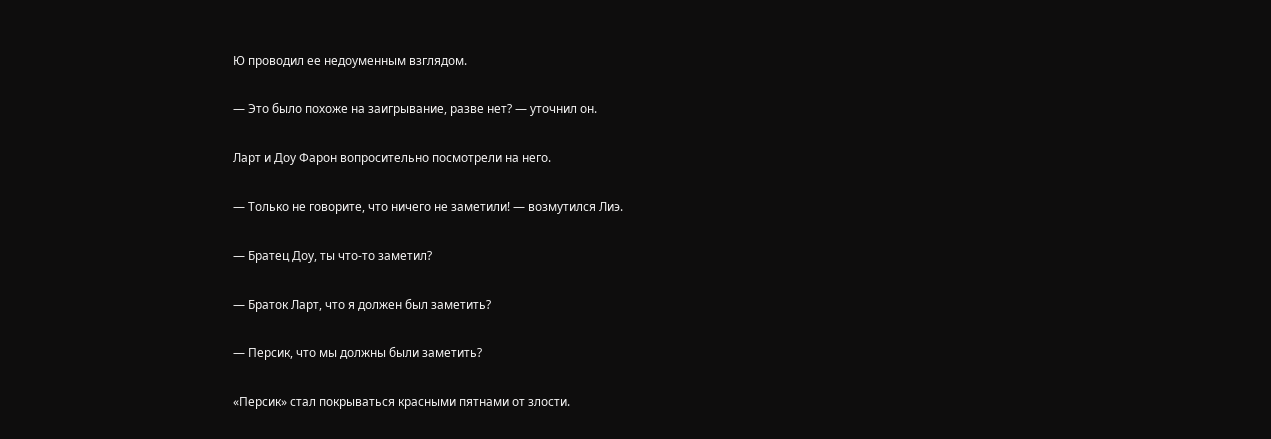Ю проводил ее недоуменным взглядом.

— Это было похоже на заигрывание, разве нет? — уточнил он.

Ларт и Доу Фарон вопросительно посмотрели на него.

— Только не говорите, что ничего не заметили! — возмутился Лиэ.

— Братец Доу, ты что-то заметил?

— Браток Ларт, что я должен был заметить?

— Персик, что мы должны были заметить?

«Персик» стал покрываться красными пятнами от злости.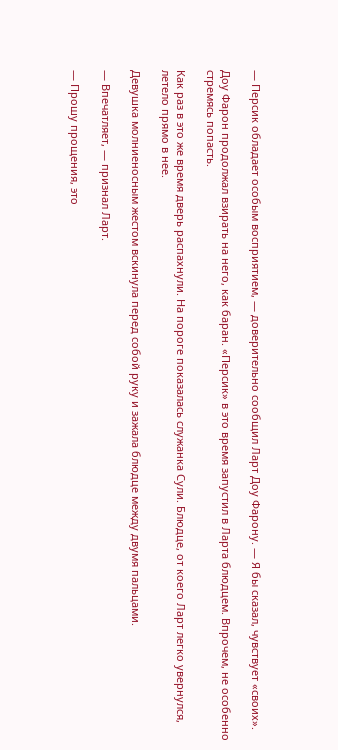— Персик обладает особым восприятием, — доверительно сообщил Ларт Доу Фарону. — Я бы сказал, чувствует «своих».

Доу Фарон продолжал взирать на него, как баран. «Персик» в это время запустил в Ларта блюдцем. Впрочем, не особенно стремясь попасть.

Как раз в это же время дверь распахнули. На пороге показалась служанка Сули. Блюдце, от коего Ларт легко увернулся, летело прямо в нее.

Девушка молниеносным жестом вскинула перед собой руку и зажала блюдце между двумя пальцами.

— Впечатляет, — признал Ларт.

— Прошу прощения, это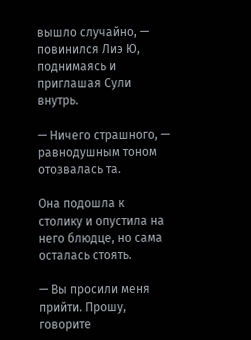вышло случайно, — повинился Лиэ Ю, поднимаясь и приглашая Сули внутрь.

— Ничего страшного, — равнодушным тоном отозвалась та.

Она подошла к столику и опустила на него блюдце, но сама осталась стоять.

— Вы просили меня прийти. Прошу, говорите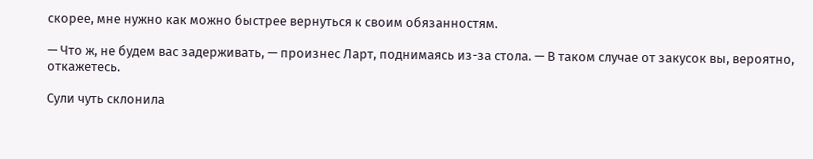скорее, мне нужно как можно быстрее вернуться к своим обязанностям.

— Что ж, не будем вас задерживать, — произнес Ларт, поднимаясь из-за стола. — В таком случае от закусок вы, вероятно, откажетесь.

Сули чуть склонила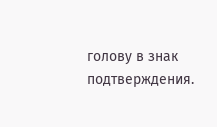голову в знак подтверждения.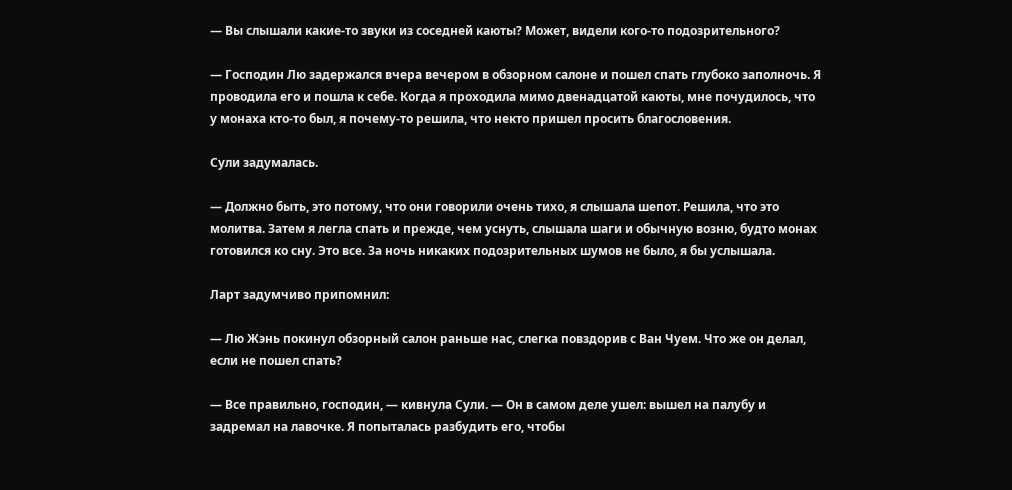— Вы слышали какие-то звуки из соседней каюты? Может, видели кого-то подозрительного?

— Господин Лю задержался вчера вечером в обзорном салоне и пошел спать глубоко заполночь. Я проводила его и пошла к себе. Когда я проходила мимо двенадцатой каюты, мне почудилось, что у монаха кто-то был, я почему-то решила, что некто пришел просить благословения.

Сули задумалась.

— Должно быть, это потому, что они говорили очень тихо, я слышала шепот. Решила, что это молитва. Затем я легла спать и прежде, чем уснуть, слышала шаги и обычную возню, будто монах готовился ко сну. Это все. За ночь никаких подозрительных шумов не было, я бы услышала.

Ларт задумчиво припомнил:

— Лю Жэнь покинул обзорный салон раньше нас, слегка повздорив с Ван Чуем. Что же он делал, если не пошел спать?

— Все правильно, господин, — кивнула Сули. — Он в самом деле ушел: вышел на палубу и задремал на лавочке. Я попыталась разбудить его, чтобы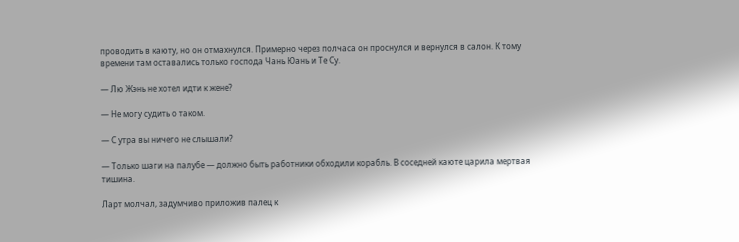проводить в каюту, но он отмахнулся. Примерно через полчаса он проснулся и вернулся в салон. К тому времени там оставались только господа Чань Юань и Те Су.

— Лю Жэнь не хотел идти к жене?

— Не могу судить о таком.

— С утра вы ничего не слышали?

— Только шаги на палубе — должно быть работники обходили корабль. В соседней каюте царила мертвая тишина.

Ларт молчал, задумчиво приложив палец к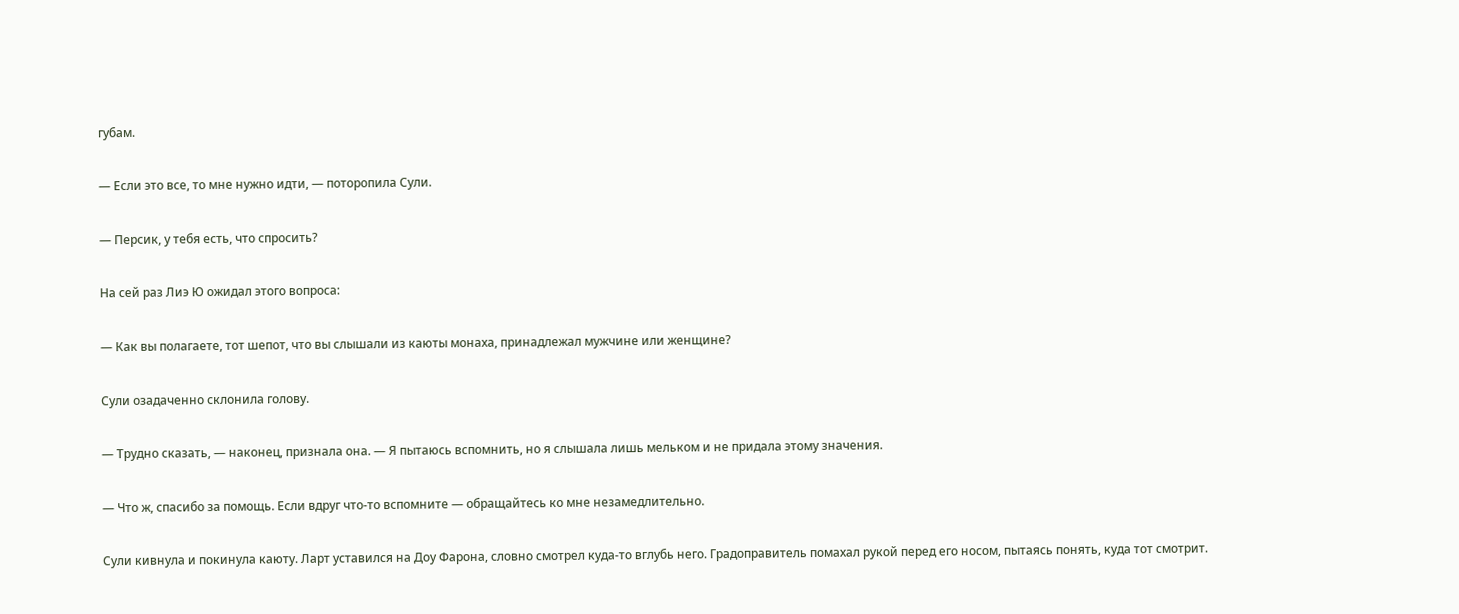губам.

— Если это все, то мне нужно идти, — поторопила Сули.

— Персик, у тебя есть, что спросить?

На сей раз Лиэ Ю ожидал этого вопроса:

— Как вы полагаете, тот шепот, что вы слышали из каюты монаха, принадлежал мужчине или женщине?

Сули озадаченно склонила голову.

— Трудно сказать, — наконец, признала она. — Я пытаюсь вспомнить, но я слышала лишь мельком и не придала этому значения.

— Что ж, спасибо за помощь. Если вдруг что-то вспомните — обращайтесь ко мне незамедлительно.

Сули кивнула и покинула каюту. Ларт уставился на Доу Фарона, словно смотрел куда-то вглубь него. Градоправитель помахал рукой перед его носом, пытаясь понять, куда тот смотрит.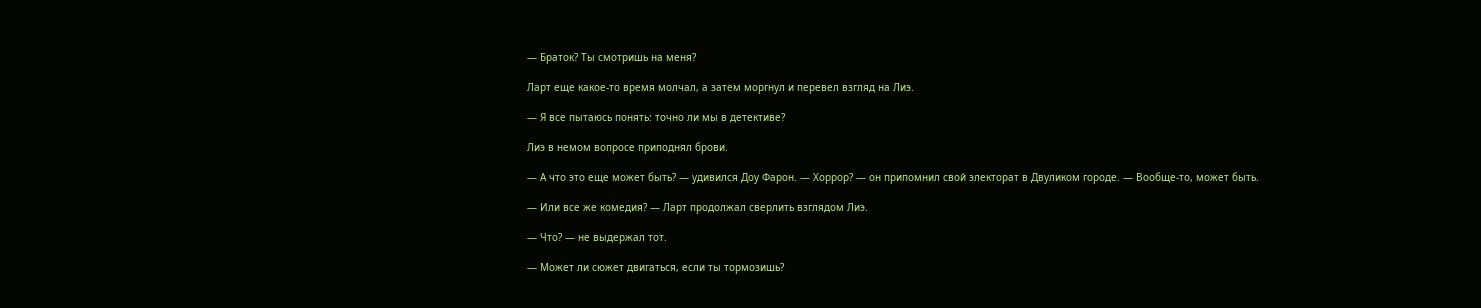— Браток? Ты смотришь на меня?

Ларт еще какое-то время молчал, а затем моргнул и перевел взгляд на Лиэ.

— Я все пытаюсь понять: точно ли мы в детективе?

Лиэ в немом вопросе приподнял брови.

— А что это еще может быть? — удивился Доу Фарон. — Хоррор? — он припомнил свой электорат в Двуликом городе. — Вообще-то, может быть.

— Или все же комедия? — Ларт продолжал сверлить взглядом Лиэ.

— Что? — не выдержал тот.

— Может ли сюжет двигаться, если ты тормозишь?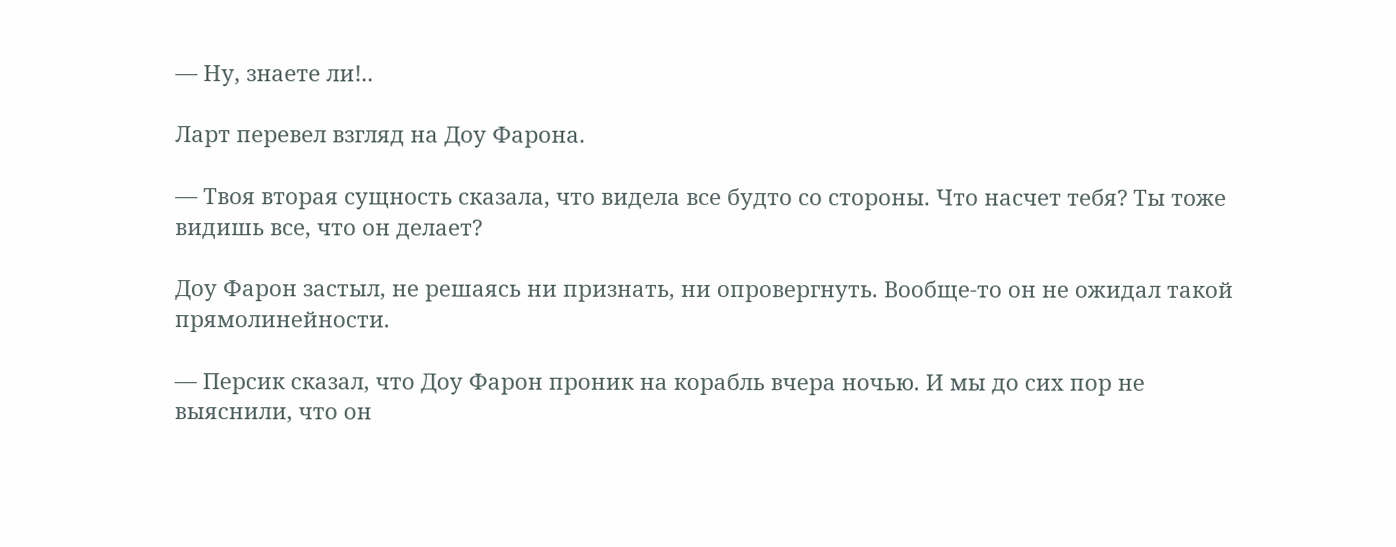— Ну, знаете ли!..

Ларт перевел взгляд на Доу Фарона.

— Твоя вторая сущность сказала, что видела все будто со стороны. Что насчет тебя? Ты тоже видишь все, что он делает?

Доу Фарон застыл, не решаясь ни признать, ни опровергнуть. Вообще-то он не ожидал такой прямолинейности.

— Персик сказал, что Доу Фарон проник на корабль вчера ночью. И мы до сих пор не выяснили, что он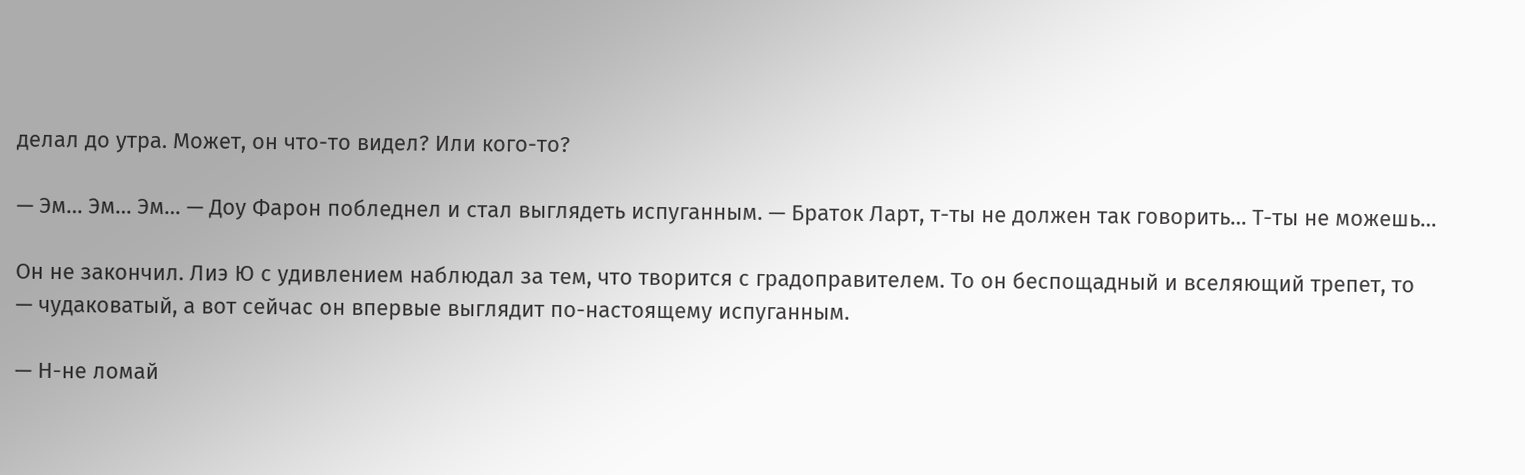делал до утра. Может, он что-то видел? Или кого-то?

— Эм… Эм… Эм… — Доу Фарон побледнел и стал выглядеть испуганным. — Браток Ларт, т-ты не должен так говорить… Т-ты не можешь…

Он не закончил. Лиэ Ю с удивлением наблюдал за тем, что творится с градоправителем. То он беспощадный и вселяющий трепет, то — чудаковатый, а вот сейчас он впервые выглядит по-настоящему испуганным.

— Н-не ломай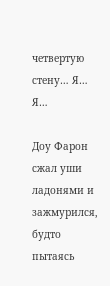четвертую стену… Я… Я…

Доу Фарон сжал уши ладонями и зажмурился, будто пытаясь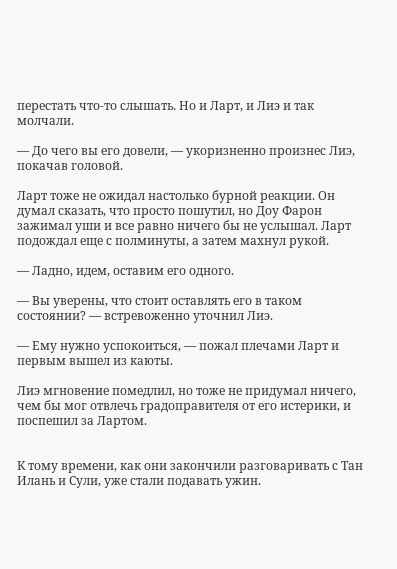перестать что-то слышать. Но и Ларт, и Лиэ и так молчали.

— До чего вы его довели, — укоризненно произнес Лиэ, покачав головой.

Ларт тоже не ожидал настолько бурной реакции. Он думал сказать, что просто пошутил, но Доу Фарон зажимал уши и все равно ничего бы не услышал. Ларт подождал еще с полминуты, а затем махнул рукой.

— Ладно, идем, оставим его одного.

— Вы уверены, что стоит оставлять его в таком состоянии? — встревоженно уточнил Лиэ.

— Ему нужно успокоиться, — пожал плечами Ларт и первым вышел из каюты.

Лиэ мгновение помедлил, но тоже не придумал ничего, чем бы мог отвлечь градоправителя от его истерики, и поспешил за Лартом.


К тому времени, как они закончили разговаривать с Тан Илань и Сули, уже стали подавать ужин.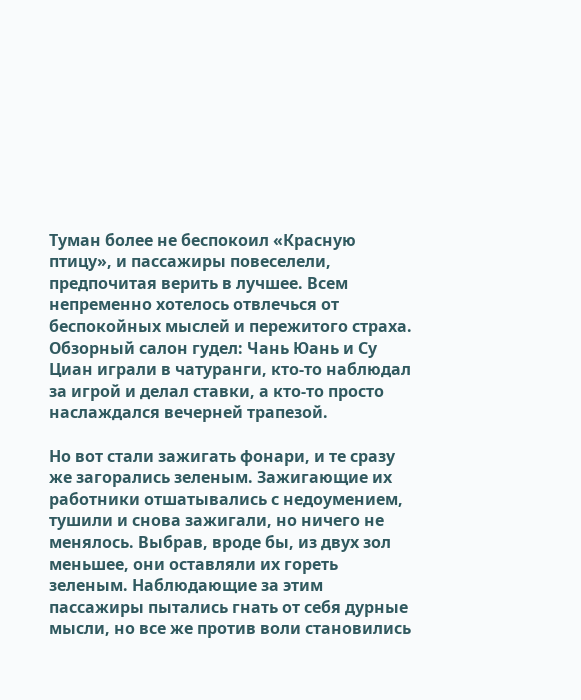Туман более не беспокоил «Красную птицу», и пассажиры повеселели, предпочитая верить в лучшее. Всем непременно хотелось отвлечься от беспокойных мыслей и пережитого страха. Обзорный салон гудел: Чань Юань и Су Циан играли в чатуранги, кто-то наблюдал за игрой и делал ставки, а кто-то просто наслаждался вечерней трапезой.

Но вот стали зажигать фонари, и те сразу же загорались зеленым. Зажигающие их работники отшатывались с недоумением, тушили и снова зажигали, но ничего не менялось. Выбрав, вроде бы, из двух зол меньшее, они оставляли их гореть зеленым. Наблюдающие за этим пассажиры пытались гнать от себя дурные мысли, но все же против воли становились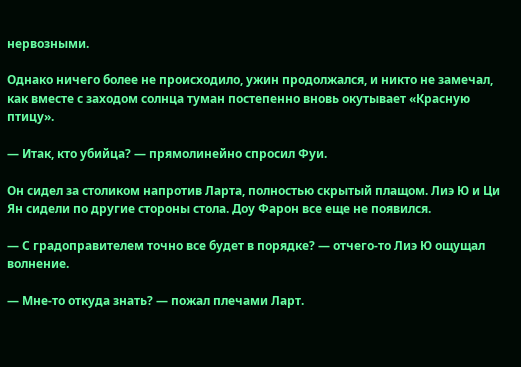нервозными.

Однако ничего более не происходило, ужин продолжался, и никто не замечал, как вместе с заходом солнца туман постепенно вновь окутывает «Красную птицу».

— Итак, кто убийца? — прямолинейно спросил Фуи.

Он сидел за столиком напротив Ларта, полностью скрытый плащом. Лиэ Ю и Ци Ян сидели по другие стороны стола. Доу Фарон все еще не появился.

— С градоправителем точно все будет в порядке? — отчего-то Лиэ Ю ощущал волнение.

— Мне-то откуда знать? — пожал плечами Ларт.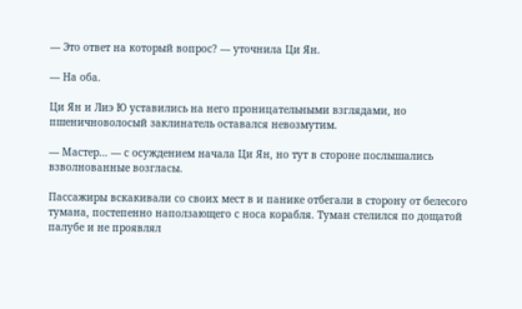— Это ответ на который вопрос? — уточнила Ци Ян.

— На оба.

Ци Ян и Лиэ Ю уставились на него проницательными взглядами, но пшеничноволосый заклинатель оставался невозмутим.

— Мастер… — с осуждением начала Ци Ян, но тут в стороне послышались взволнованные возгласы.

Пассажиры вскакивали со своих мест в и панике отбегали в сторону от белесого тумана, постепенно наползающего с носа корабля. Туман стелился по дощатой палубе и не проявлял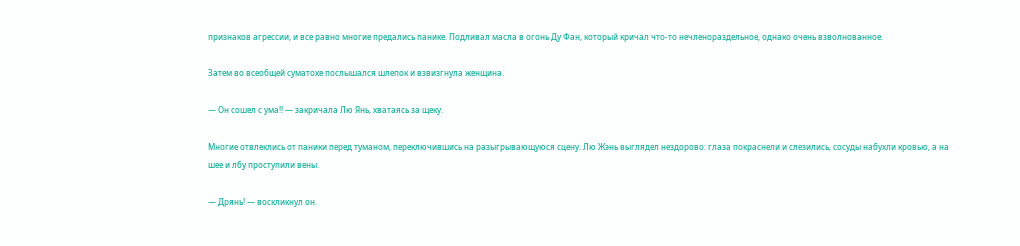признаков агрессии, и все равно многие предались панике. Подливал масла в огонь Ду Фан, который кричал что-то нечленораздельное, однако очень взволнованное.

Затем во всеобщей суматохе послышался шлепок и взвизгнула женщина.

— Он сошел с ума!! — закричала Лю Янь, хватаясь за щеку.

Многие отвлеклись от паники перед туманом, переключившись на разыгрывающуюся сцену. Лю Жэнь выглядел нездорово: глаза покраснели и слезились, сосуды набухли кровью, а на шее и лбу проступили вены.

— Дрянь! — воскликнул он.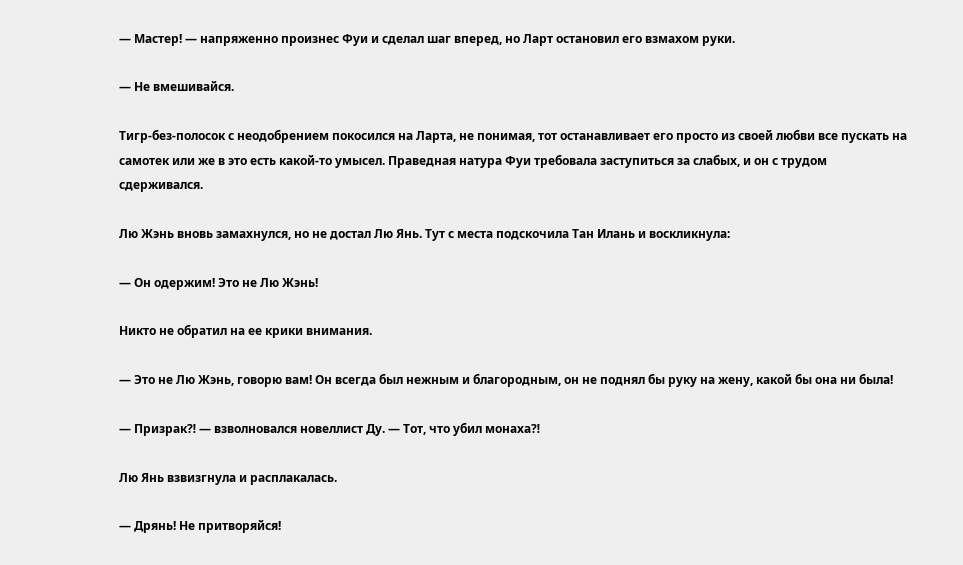— Мастер! — напряженно произнес Фуи и сделал шаг вперед, но Ларт остановил его взмахом руки.

— Не вмешивайся.

Тигр-без-полосок с неодобрением покосился на Ларта, не понимая, тот останавливает его просто из своей любви все пускать на самотек или же в это есть какой-то умысел. Праведная натура Фуи требовала заступиться за слабых, и он с трудом сдерживался.

Лю Жэнь вновь замахнулся, но не достал Лю Янь. Тут с места подскочила Тан Илань и воскликнула:

— Он одержим! Это не Лю Жэнь!

Никто не обратил на ее крики внимания.

— Это не Лю Жэнь, говорю вам! Он всегда был нежным и благородным, он не поднял бы руку на жену, какой бы она ни была!

— Призрак⁈ — взволновался новеллист Ду. — Тот, что убил монаха⁈

Лю Янь взвизгнула и расплакалась.

— Дрянь! Не притворяйся!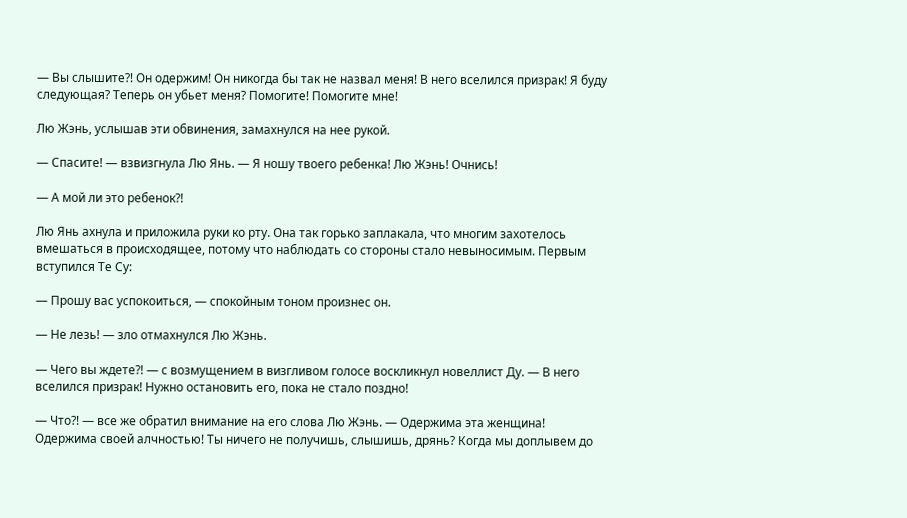— Вы слышите⁈ Он одержим! Он никогда бы так не назвал меня! В него вселился призрак! Я буду следующая? Теперь он убьет меня? Помогите! Помогите мне!

Лю Жэнь, услышав эти обвинения, замахнулся на нее рукой.

— Спасите! — взвизгнула Лю Янь. — Я ношу твоего ребенка! Лю Жэнь! Очнись!

— А мой ли это ребенок⁈

Лю Янь ахнула и приложила руки ко рту. Она так горько заплакала, что многим захотелось вмешаться в происходящее, потому что наблюдать со стороны стало невыносимым. Первым вступился Те Су:

— Прошу вас успокоиться, — спокойным тоном произнес он.

— Не лезь! — зло отмахнулся Лю Жэнь.

— Чего вы ждете⁈ — с возмущением в визгливом голосе воскликнул новеллист Ду. — В него вселился призрак! Нужно остановить его, пока не стало поздно!

— Что⁈ — все же обратил внимание на его слова Лю Жэнь. — Одержима эта женщина! Одержима своей алчностью! Ты ничего не получишь, слышишь, дрянь? Когда мы доплывем до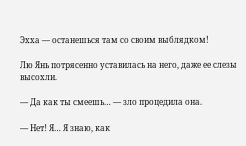Эхха — останешься там со своим выблядком!

Лю Янь потрясенно уставилась на него, даже ее слезы высохли.

— Да как ты смеешь… — зло процедила она.

— Нет! Я… Я знаю, как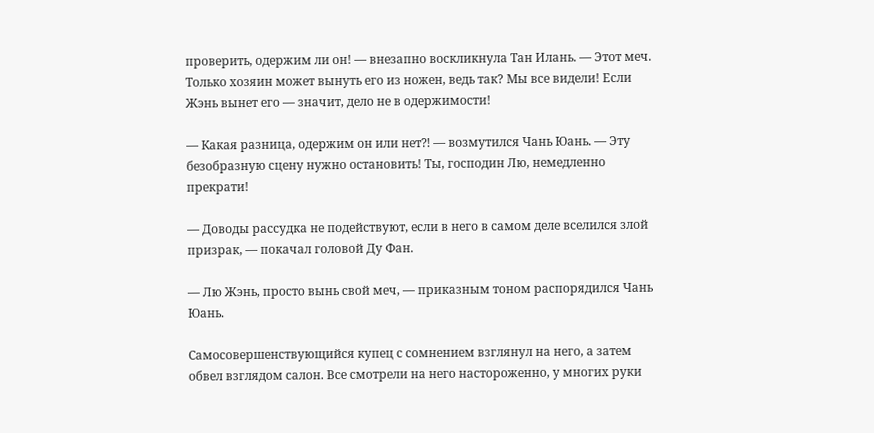проверить, одержим ли он! — внезапно воскликнула Тан Илань. — Этот меч. Только хозяин может вынуть его из ножен, ведь так? Мы все видели! Если Жэнь вынет его — значит, дело не в одержимости!

— Какая разница, одержим он или нет⁈ — возмутился Чань Юань. — Эту безобразную сцену нужно остановить! Ты, господин Лю, немедленно прекрати!

— Доводы рассудка не подействуют, если в него в самом деле вселился злой призрак, — покачал головой Ду Фан.

— Лю Жэнь, просто вынь свой меч, — приказным тоном распорядился Чань Юань.

Самосовершенствующийся купец с сомнением взглянул на него, а затем обвел взглядом салон. Все смотрели на него настороженно, у многих руки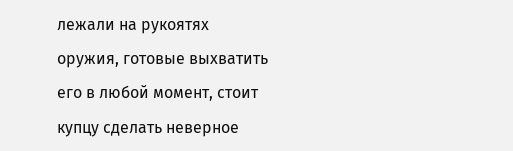лежали на рукоятях оружия, готовые выхватить его в любой момент, стоит купцу сделать неверное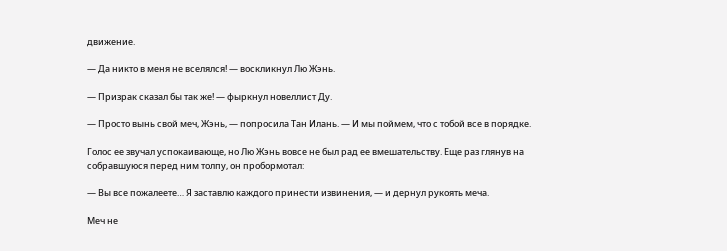движение.

— Да никто в меня не вселялся! — воскликнул Лю Жэнь.

— Призрак сказал бы так же! — фыркнул новеллист Ду.

— Просто вынь свой меч, Жэнь, — попросила Тан Илань. — И мы поймем, что с тобой все в порядке.

Голос ее звучал успокаивающе, но Лю Жэнь вовсе не был рад ее вмешательству. Еще раз глянув на собравшуюся перед ним толпу, он пробормотал:

— Вы все пожалеете… Я заставлю каждого принести извинения, — и дернул рукоять меча.

Меч не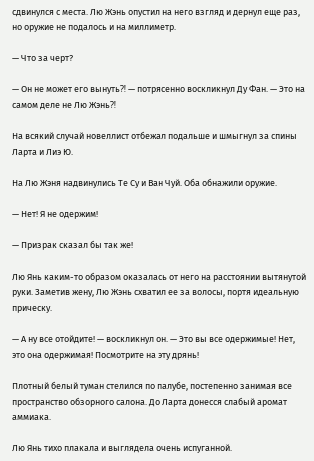сдвинулся с места. Лю Жэнь опустил на него взгляд и дернул еще раз, но оружие не подалось и на миллиметр.

— Что за черт?

— Он не может его вынуть⁈ — потрясенно воскликнул Ду Фан. — Это на самом деле не Лю Жэнь⁈

На всякий случай новеллист отбежал подальше и шмыгнул за спины Ларта и Лиэ Ю.

На Лю Жэня надвинулись Те Су и Ван Чуй. Оба обнажили оружие.

— Нет! Я не одержим!

— Призрак сказал бы так же!

Лю Янь каким-то образом оказалась от него на расстоянии вытянутой руки. Заметив жену, Лю Жэнь схватил ее за волосы, портя идеальную прическу.

— А ну все отойдите! — воскликнул он. — Это вы все одержимые! Нет, это она одержимая! Посмотрите на эту дрянь!

Плотный белый туман стелился по палубе, постепенно занимая все пространство обзорного салона. До Ларта донесся слабый аромат аммиака.

Лю Янь тихо плакала и выглядела очень испуганной.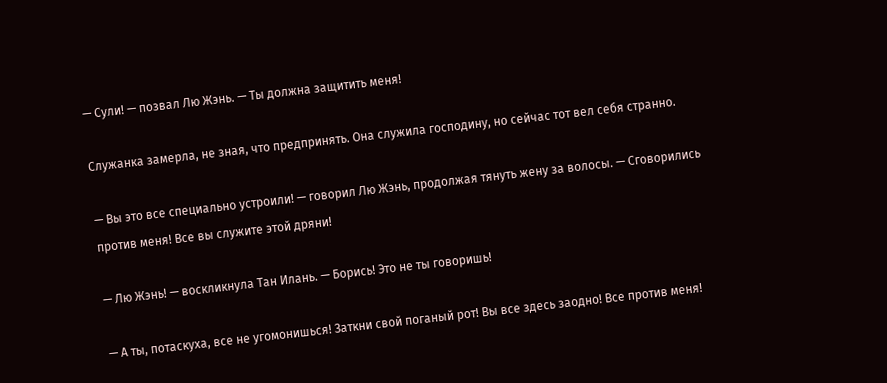— Сули! — позвал Лю Жэнь. — Ты должна защитить меня!

Служанка замерла, не зная, что предпринять. Она служила господину, но сейчас тот вел себя странно.

— Вы это все специально устроили! — говорил Лю Жэнь, продолжая тянуть жену за волосы. — Сговорились против меня! Все вы служите этой дряни!

— Лю Жэнь! — воскликнула Тан Илань. — Борись! Это не ты говоришь!

— А ты, потаскуха, все не угомонишься! Заткни свой поганый рот! Вы все здесь заодно! Все против меня!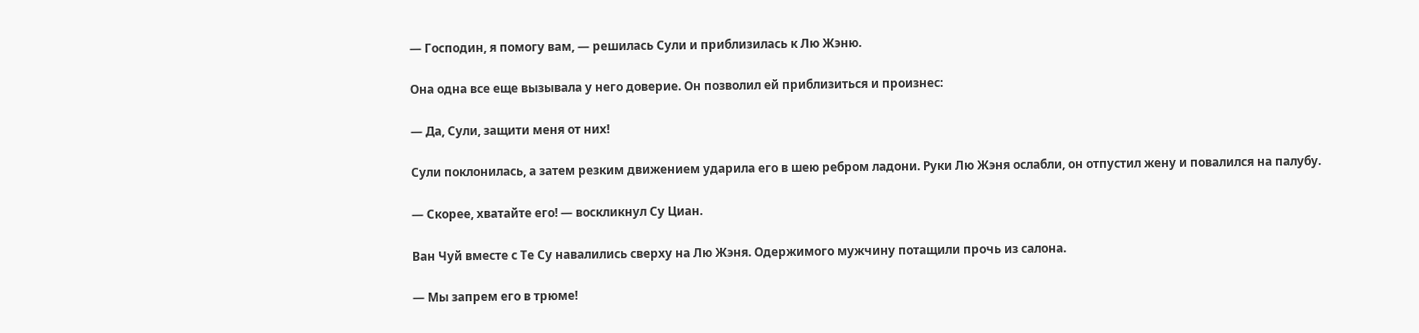— Господин, я помогу вам, — решилась Сули и приблизилась к Лю Жэню.

Она одна все еще вызывала у него доверие. Он позволил ей приблизиться и произнес:

— Да, Сули, защити меня от них!

Сули поклонилась, а затем резким движением ударила его в шею ребром ладони. Руки Лю Жэня ослабли, он отпустил жену и повалился на палубу.

— Скорее, хватайте его! — воскликнул Су Циан.

Ван Чуй вместе с Те Су навалились сверху на Лю Жэня. Одержимого мужчину потащили прочь из салона.

— Мы запрем его в трюме!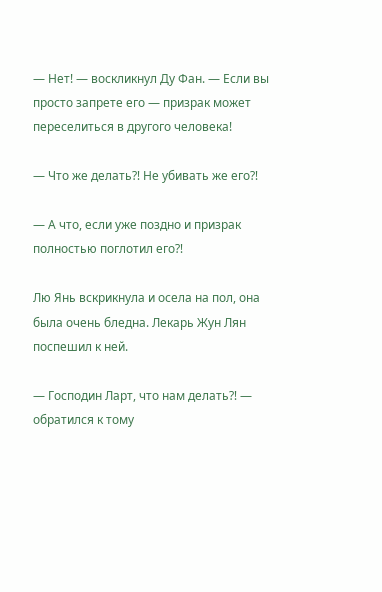— Нет! — воскликнул Ду Фан. — Если вы просто запрете его — призрак может переселиться в другого человека!

— Что же делать⁈ Не убивать же его⁈

— А что, если уже поздно и призрак полностью поглотил его⁈

Лю Янь вскрикнула и осела на пол, она была очень бледна. Лекарь Жун Лян поспешил к ней.

— Господин Ларт, что нам делать⁈ — обратился к тому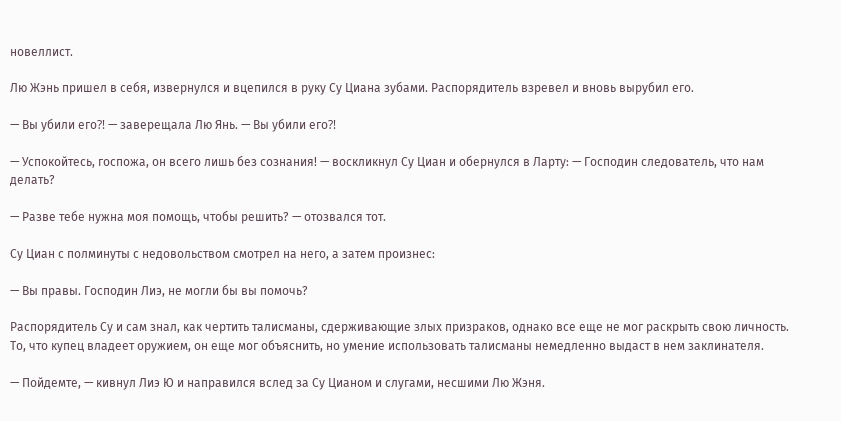новеллист.

Лю Жэнь пришел в себя, извернулся и вцепился в руку Су Циана зубами. Распорядитель взревел и вновь вырубил его.

— Вы убили его⁈ — заверещала Лю Янь. — Вы убили его⁈

— Успокойтесь, госпожа, он всего лишь без сознания! — воскликнул Су Циан и обернулся в Ларту: — Господин следователь, что нам делать?

— Разве тебе нужна моя помощь, чтобы решить? — отозвался тот.

Су Циан с полминуты с недовольством смотрел на него, а затем произнес:

— Вы правы. Господин Лиэ, не могли бы вы помочь?

Распорядитель Су и сам знал, как чертить талисманы, сдерживающие злых призраков, однако все еще не мог раскрыть свою личность. То, что купец владеет оружием, он еще мог объяснить, но умение использовать талисманы немедленно выдаст в нем заклинателя.

— Пойдемте, — кивнул Лиэ Ю и направился вслед за Су Цианом и слугами, несшими Лю Жэня.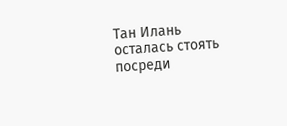Тан Илань осталась стоять посреди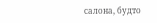салона, будто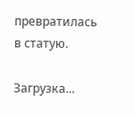превратилась в статую.

Загрузка...